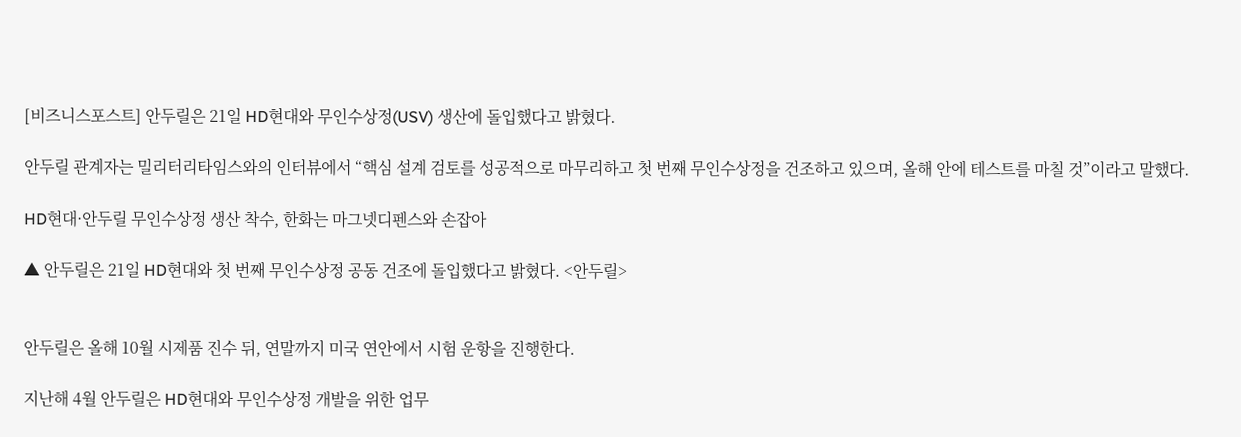[비즈니스포스트] 안두릴은 21일 HD현대와 무인수상정(USV) 생산에 돌입했다고 밝혔다.

안두릴 관계자는 밀리터리타임스와의 인터뷰에서 “핵심 설계 검토를 성공적으로 마무리하고 첫 번째 무인수상정을 건조하고 있으며, 올해 안에 테스트를 마칠 것”이라고 말했다.

HD현대·안두릴 무인수상정 생산 착수, 한화는 마그넷디펜스와 손잡아

▲ 안두릴은 21일 HD현대와 첫 번째 무인수상정 공동 건조에 돌입했다고 밝혔다. <안두릴>


안두릴은 올해 10월 시제품 진수 뒤, 연말까지 미국 연안에서 시험 운항을 진행한다.

지난해 4월 안두릴은 HD현대와 무인수상정 개발을 위한 업무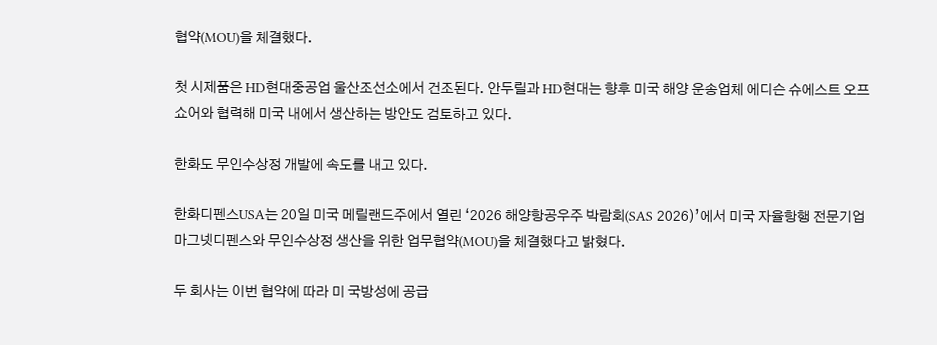협약(MOU)을 체결했다.

첫 시제품은 HD현대중공업 울산조선소에서 건조된다. 안두릴과 HD현대는 향후 미국 해양 운송업체 에디슨 슈에스트 오프쇼어와 협력해 미국 내에서 생산하는 방안도 검토하고 있다.

한화도 무인수상정 개발에 속도를 내고 있다.

한화디펜스USA는 20일 미국 메릴랜드주에서 열린 ‘2026 해양항공우주 박람회(SAS 2026)’에서 미국 자율항행 전문기업 마그넷디펜스와 무인수상정 생산을 위한 업무협약(MOU)을 체결했다고 밝혔다.

두 회사는 이번 협약에 따라 미 국방성에 공급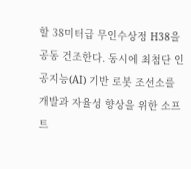할 38미터급 무인수상정 H38을 공동 건조한다. 동시에 최첨단 인공지능(AI) 기반 로봇 조선소를 개발과 자율성 향상을 위한 소프트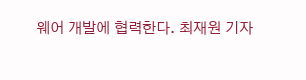웨어 개발에 협력한다. 최재원 기자